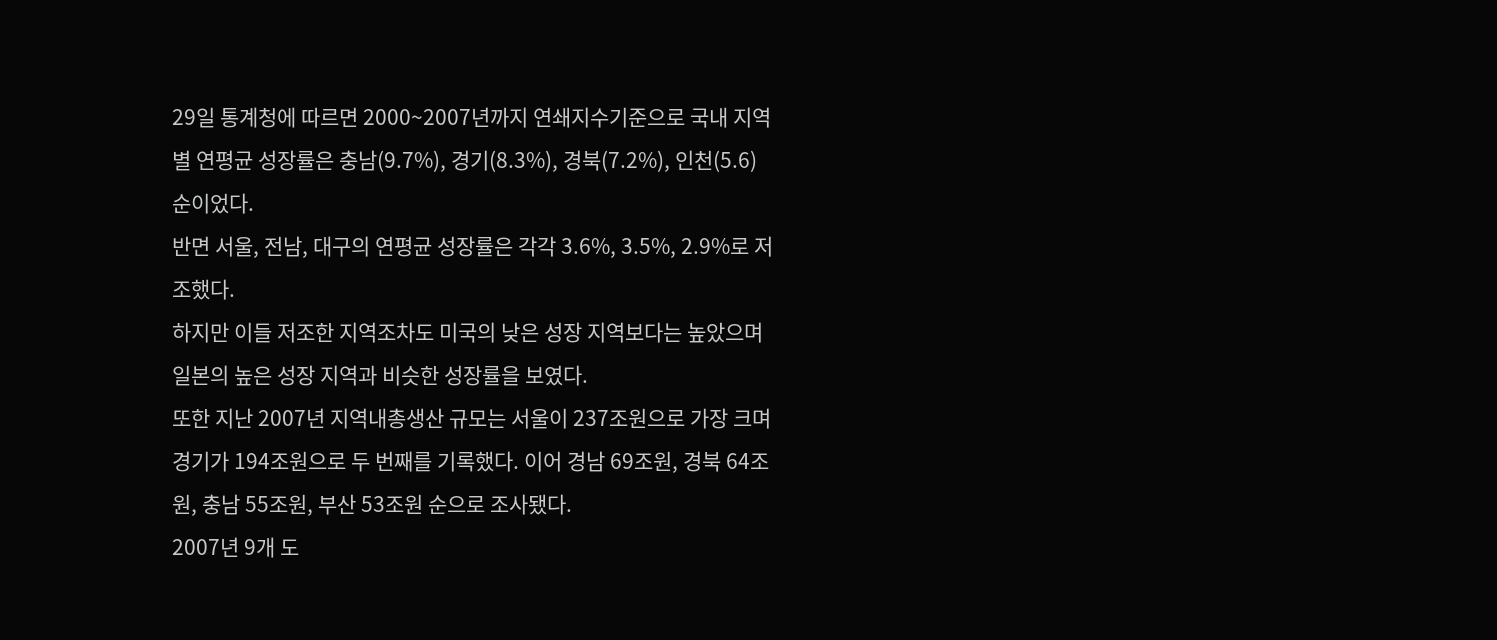29일 통계청에 따르면 2000~2007년까지 연쇄지수기준으로 국내 지역별 연평균 성장률은 충남(9.7%), 경기(8.3%), 경북(7.2%), 인천(5.6) 순이었다.
반면 서울, 전남, 대구의 연평균 성장률은 각각 3.6%, 3.5%, 2.9%로 저조했다.
하지만 이들 저조한 지역조차도 미국의 낮은 성장 지역보다는 높았으며 일본의 높은 성장 지역과 비슷한 성장률을 보였다.
또한 지난 2007년 지역내총생산 규모는 서울이 237조원으로 가장 크며 경기가 194조원으로 두 번째를 기록했다. 이어 경남 69조원, 경북 64조원, 충남 55조원, 부산 53조원 순으로 조사됐다.
2007년 9개 도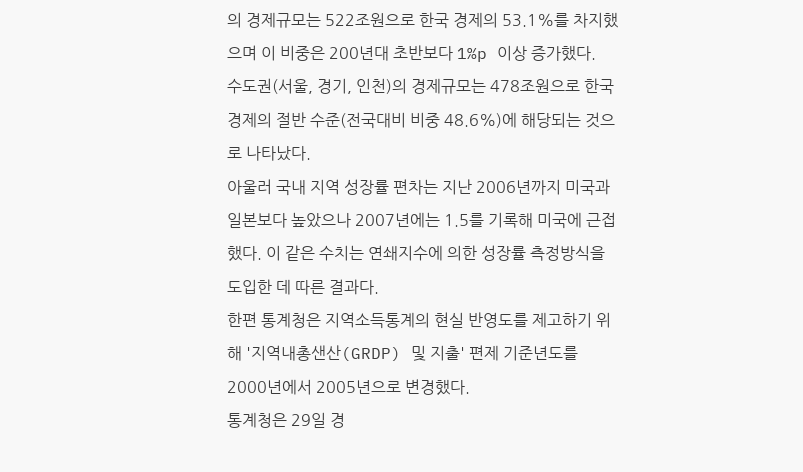의 경제규모는 522조원으로 한국 경제의 53.1%를 차지했으며 이 비중은 200년대 초반보다 1%p 이상 증가했다.
수도권(서울, 경기, 인천)의 경제규모는 478조원으로 한국경제의 절반 수준(전국대비 비중 48.6%)에 해당되는 것으로 나타났다.
아울러 국내 지역 성장률 편차는 지난 2006년까지 미국과 일본보다 높았으나 2007년에는 1.5를 기록해 미국에 근접했다. 이 같은 수치는 연쇄지수에 의한 성장률 측정방식을 도입한 데 따른 결과다.
한편 통계청은 지역소득통계의 현실 반영도를 제고하기 위해 '지역내총샌산(GRDP) 및 지출' 편제 기준년도를 2000년에서 2005년으로 변경했다.
통계청은 29일 경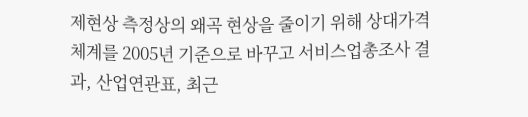제현상 측정상의 왜곡 현상을 줄이기 위해 상대가격 체계를 2005년 기준으로 바꾸고 서비스업총조사 결과, 산업연관표, 최근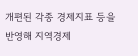개편된 각종 경제지표 등을 반영해 지역경제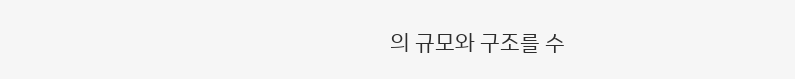의 규모와 구조를 수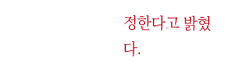정한다고 밝혔다.